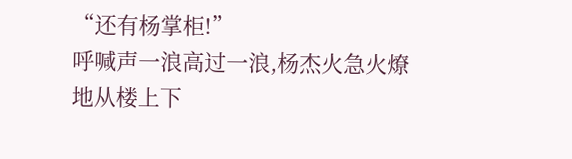“还有杨掌柜!”
呼喊声一浪高过一浪,杨杰火急火燎地从楼上下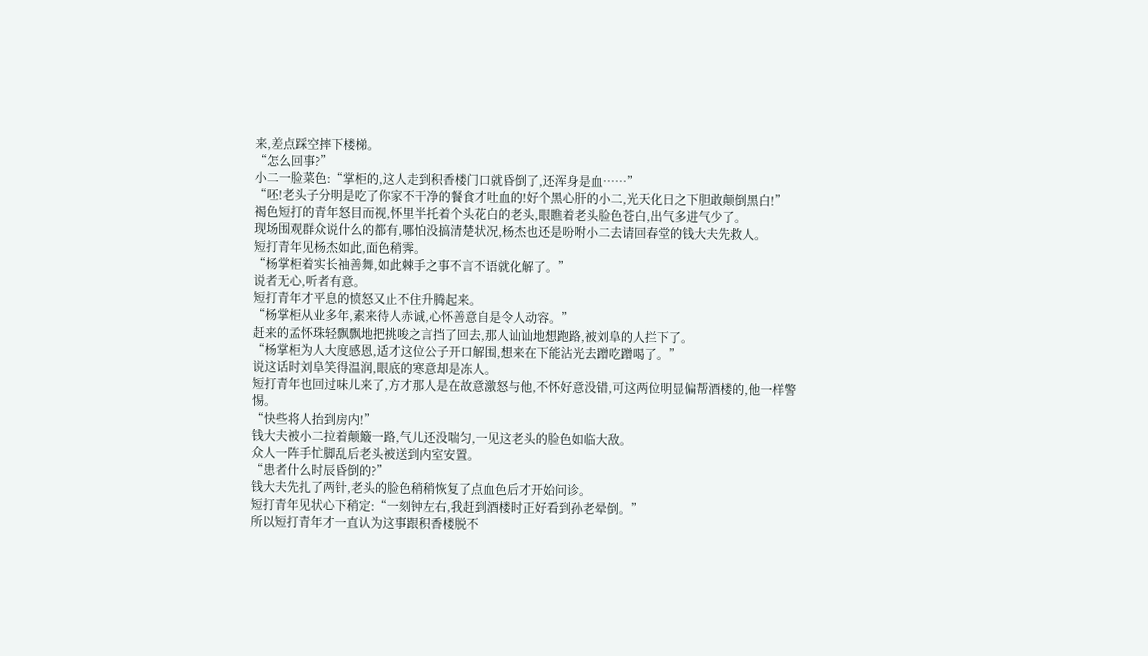来,差点踩空摔下楼梯。
“怎么回事?”
小二一脸菜色:“掌柜的,这人走到积香楼门口就昏倒了,还浑身是血……”
“呸!老头子分明是吃了你家不干净的餐食才吐血的!好个黑心肝的小二,光天化日之下胆敢颠倒黑白!”
褐色短打的青年怒目而视,怀里半托着个头花白的老头,眼瞧着老头脸色苍白,出气多进气少了。
现场围观群众说什么的都有,哪怕没搞清楚状况,杨杰也还是吩咐小二去请回春堂的钱大夫先救人。
短打青年见杨杰如此,面色稍霁。
“杨掌柜着实长袖善舞,如此棘手之事不言不语就化解了。”
说者无心,听者有意。
短打青年才平息的愤怒又止不住升腾起来。
“杨掌柜从业多年,素来待人赤诚,心怀善意自是令人动容。”
赶来的孟怀珠轻飘飘地把挑唆之言挡了回去,那人讪讪地想跑路,被刘阜的人拦下了。
“杨掌柜为人大度感恩,适才这位公子开口解围,想来在下能沾光去蹭吃蹭喝了。”
说这话时刘阜笑得温润,眼底的寒意却是冻人。
短打青年也回过味儿来了,方才那人是在故意激怒与他,不怀好意没错,可这两位明显偏帮酒楼的,他一样警惕。
“快些将人抬到房内!”
钱大夫被小二拉着颠簸一路,气儿还没喘匀,一见这老头的脸色如临大敌。
众人一阵手忙脚乱后老头被送到内室安置。
“患者什么时辰昏倒的?”
钱大夫先扎了两针,老头的脸色稍稍恢复了点血色后才开始问诊。
短打青年见状心下稍定:“一刻钟左右,我赶到酒楼时正好看到孙老晕倒。”
所以短打青年才一直认为这事跟积香楼脱不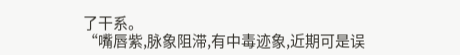了干系。
“嘴唇紫,脉象阻滞,有中毒迹象,近期可是误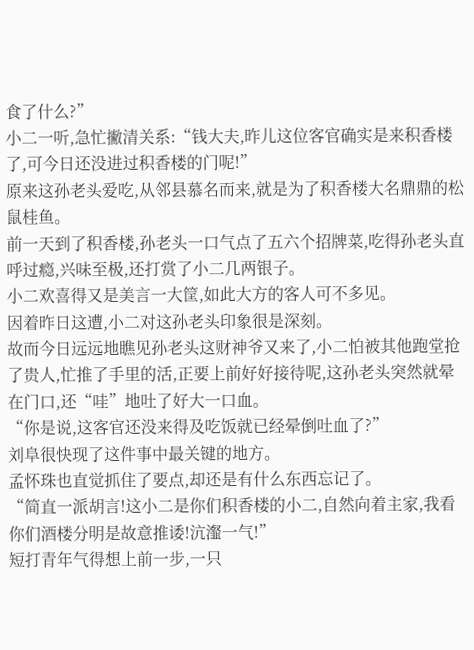食了什么?”
小二一听,急忙撇清关系:“钱大夫,昨儿这位客官确实是来积香楼了,可今日还没进过积香楼的门呢!”
原来这孙老头爱吃,从邻县慕名而来,就是为了积香楼大名鼎鼎的松鼠桂鱼。
前一天到了积香楼,孙老头一口气点了五六个招牌菜,吃得孙老头直呼过瘾,兴味至极,还打赏了小二几两银子。
小二欢喜得又是美言一大筐,如此大方的客人可不多见。
因着昨日这遭,小二对这孙老头印象很是深刻。
故而今日远远地瞧见孙老头这财神爷又来了,小二怕被其他跑堂抢了贵人,忙推了手里的活,正要上前好好接待呢,这孙老头突然就晕在门口,还“哇”地吐了好大一口血。
“你是说,这客官还没来得及吃饭就已经晕倒吐血了?”
刘阜很快现了这件事中最关键的地方。
孟怀珠也直觉抓住了要点,却还是有什么东西忘记了。
“简直一派胡言!这小二是你们积香楼的小二,自然向着主家,我看你们酒楼分明是故意推诿!沆瀣一气!”
短打青年气得想上前一步,一只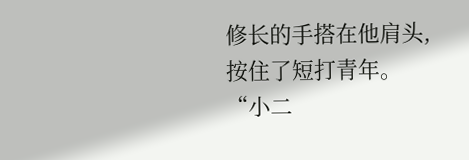修长的手搭在他肩头,按住了短打青年。
“小二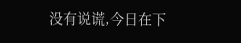没有说谎,今日在下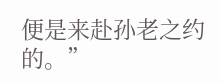便是来赴孙老之约的。”